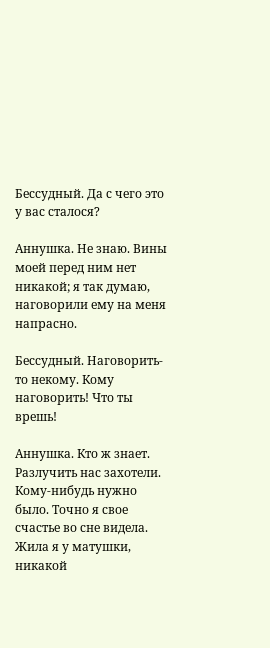Бессудный. Да с чего это у вас сталося?

Аннушка. Не знаю. Вины моей перед ним нет никакой; я так думаю, наговорили ему на меня напрасно.

Бессудный. Наговорить-то некому. Кому наговорить! Что ты врешь!

Аннушка. Кто ж знает. Разлучить нас захотели. Кому-нибудь нужно было. Точно я свое счастье во сне видела. Жила я у матушки, никакой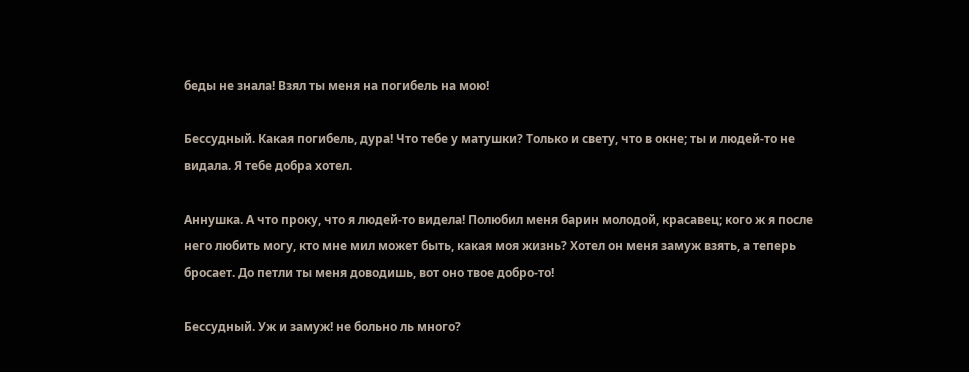беды не знала! Взял ты меня на погибель на мою!

Бессудный. Какая погибель, дура! Что тебе у матушки? Только и свету, что в окне; ты и людей-то не видала. Я тебе добра хотел.

Аннушка. А что проку, что я людей-то видела! Полюбил меня барин молодой, красавец; кого ж я после него любить могу, кто мне мил может быть, какая моя жизнь? Хотел он меня замуж взять, а теперь бросает. До петли ты меня доводишь, вот оно твое добро-то!

Бессудный. Уж и замуж! не больно ль много?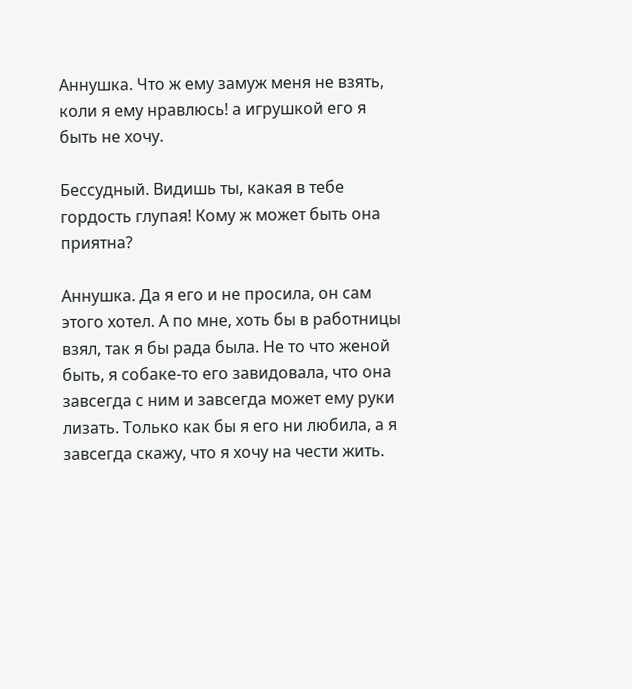Аннушка. Что ж ему замуж меня не взять, коли я ему нравлюсь! а игрушкой его я быть не хочу.

Бессудный. Видишь ты, какая в тебе гордость глупая! Кому ж может быть она приятна?

Аннушка. Да я его и не просила, он сам этого хотел. А по мне, хоть бы в работницы взял, так я бы рада была. Не то что женой быть, я собаке-то его завидовала, что она завсегда с ним и завсегда может ему руки лизать. Только как бы я его ни любила, а я завсегда скажу, что я хочу на чести жить.